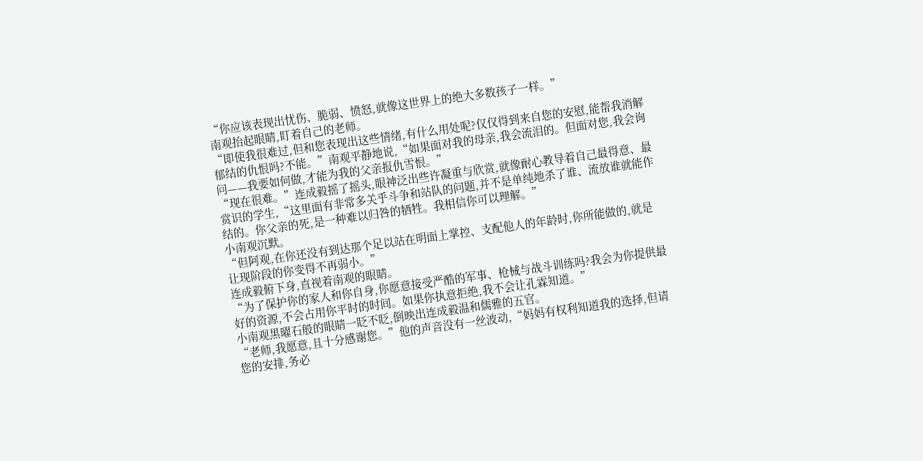“你应该表现出忧伤、脆弱、愤怒,就像这世界上的绝大多数孩子一样。”
南观抬起眼睛,盯着自己的老师。
“即使我很难过,但和您表现出这些情绪,有什么用处呢?仅仅得到来自您的安慰,能帮我消解郁结的仇恨吗?不能。”南观平静地说,“如果面对我的母亲,我会流泪的。但面对您,我会询问——我要如何做,才能为我的父亲报仇雪恨。”
“现在很难。”连成毅摇了摇头,眼神泛出些许凝重与欣赏,就像耐心教导着自己最得意、最赏识的学生,“这里面有非常多关乎斗争和站队的问题,并不是单纯地杀了谁、流放谁就能作结的。你父亲的死,是一种难以归咎的牺牲。我相信你可以理解。”
小南观沉默。
“但阿观,在你还没有到达那个足以站在明面上掌控、支配他人的年龄时,你所能做的,就是让现阶段的你变得不再弱小。”
连成毅俯下身,直视着南观的眼睛。
“为了保护你的家人和你自身,你愿意接受严酷的军事、枪械与战斗训练吗?我会为你提供最好的资源,不会占用你平时的时间。如果你执意拒绝,我不会让孔霖知道。”
小南观黑曜石般的眼睛一眨不眨,倒映出连成毅温和儒雅的五官。
“老师,我愿意,且十分感谢您。”他的声音没有一丝波动,“妈妈有权利知道我的选择,但请您的安排,务必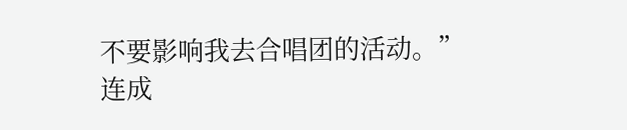不要影响我去合唱团的活动。”
连成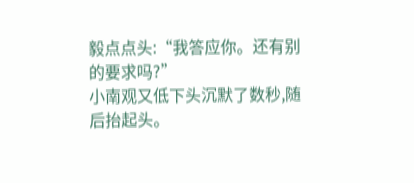毅点点头:“我答应你。还有别的要求吗?”
小南观又低下头沉默了数秒,随后抬起头。